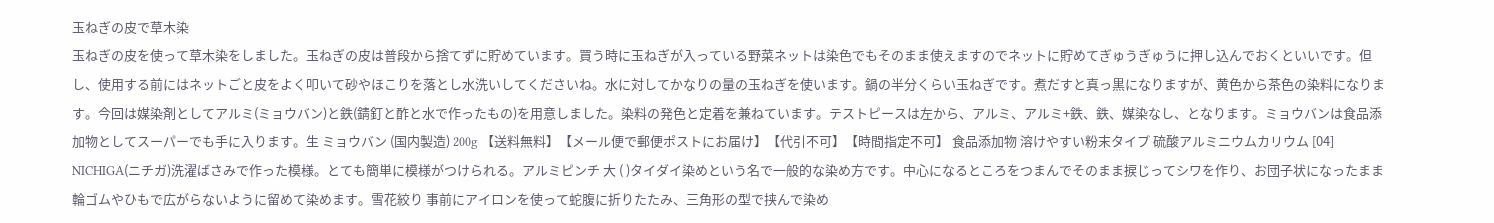玉ねぎの皮で草木染
玉ねぎの皮を使って草木染をしました。玉ねぎの皮は普段から捨てずに貯めています。買う時に玉ねぎが入っている野菜ネットは染色でもそのまま使えますのでネットに貯めてぎゅうぎゅうに押し込んでおくといいです。但し、使用する前にはネットごと皮をよく叩いて砂やほこりを落とし水洗いしてくださいね。水に対してかなりの量の玉ねぎを使います。鍋の半分くらい玉ねぎです。煮だすと真っ黒になりますが、黄色から茶色の染料になります。今回は媒染剤としてアルミ(ミョウバン)と鉄(錆釘と酢と水で作ったもの)を用意しました。染料の発色と定着を兼ねています。テストピースは左から、アルミ、アルミ+鉄、鉄、媒染なし、となります。ミョウバンは食品添加物としてスーパーでも手に入ります。生 ミョウバン (国内製造) 200g 【送料無料】【メール便で郵便ポストにお届け】【代引不可】【時間指定不可】 食品添加物 溶けやすい粉末タイプ 硫酸アルミニウムカリウム [04] NICHIGA(ニチガ)洗濯ばさみで作った模様。とても簡単に模様がつけられる。アルミピンチ 大 ( )タイダイ染めという名で一般的な染め方です。中心になるところをつまんでそのまま捩じってシワを作り、お団子状になったまま輪ゴムやひもで広がらないように留めて染めます。雪花絞り 事前にアイロンを使って蛇腹に折りたたみ、三角形の型で挟んで染め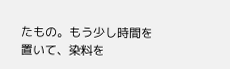たもの。もう少し時間を置いて、染料を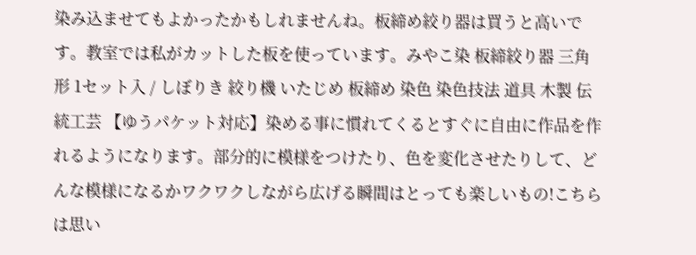染み込ませてもよかったかもしれませんね。板締め絞り器は買うと高いです。教室では私がカットした板を使っています。みやこ染 板締絞り器 三角形 1セット入 / しぼりき 絞り機 いたじめ 板締め 染色 染色技法 道具 木製 伝統工芸 【ゆうパケット対応】染める事に慣れてくるとすぐに自由に作品を作れるようになります。部分的に模様をつけたり、色を変化させたりして、どんな模様になるかワクワクしながら広げる瞬間はとっても楽しいもの!こちらは思い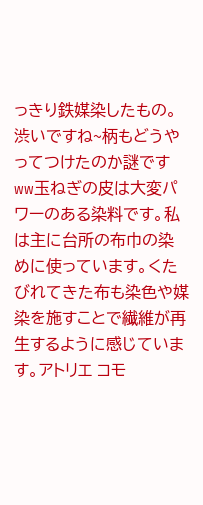っきり鉄媒染したもの。渋いですね~柄もどうやってつけたのか謎ですww玉ねぎの皮は大変パワーのある染料です。私は主に台所の布巾の染めに使っています。くたびれてきた布も染色や媒染を施すことで繊維が再生するように感じています。アトリエ コモ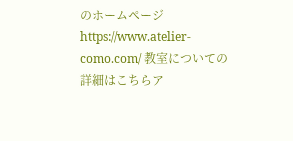のホームページ https://www.atelier-como.com/ 教室についての詳細はこちらア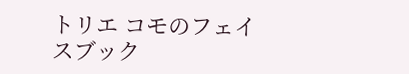トリエ コモのフェイスブック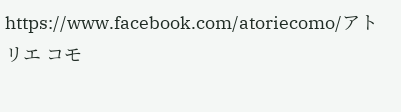https://www.facebook.com/atoriecomo/アトリエ コモ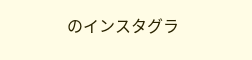のインスタグラ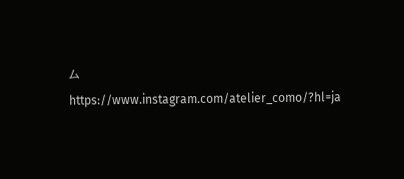ムhttps://www.instagram.com/atelier_como/?hl=ja